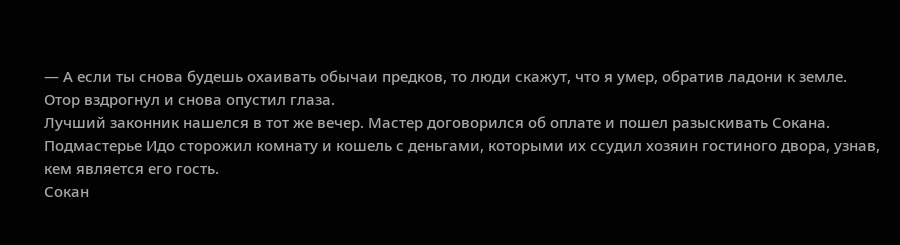— А если ты снова будешь охаивать обычаи предков, то люди скажут, что я умер, обратив ладони к земле.
Отор вздрогнул и снова опустил глаза.
Лучший законник нашелся в тот же вечер. Мастер договорился об оплате и пошел разыскивать Сокана. Подмастерье Идо сторожил комнату и кошель с деньгами, которыми их ссудил хозяин гостиного двора, узнав, кем является его гость.
Сокан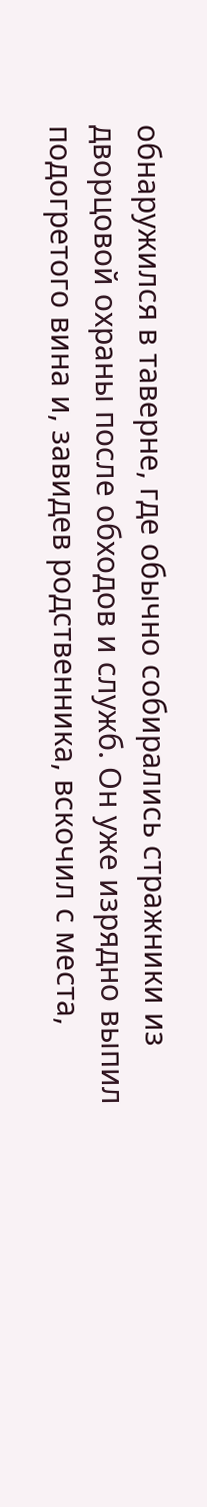обнаружился в таверне, где обычно собирались стражники из дворцовой охраны после обходов и служб. Он уже изрядно выпил подогретого вина и, завидев родственника, вскочил с места,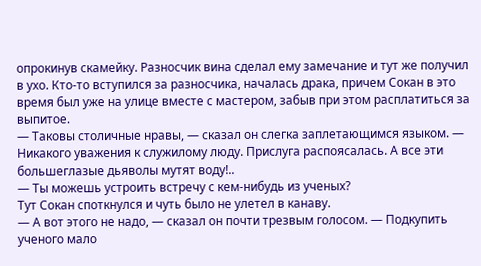опрокинув скамейку. Разносчик вина сделал ему замечание и тут же получил в ухо. Кто-то вступился за разносчика, началась драка, причем Сокан в это время был уже на улице вместе с мастером, забыв при этом расплатиться за выпитое.
— Таковы столичные нравы, — сказал он слегка заплетающимся языком. — Никакого уважения к служилому люду. Прислуга распоясалась. А все эти большеглазые дьяволы мутят воду!..
— Ты можешь устроить встречу с кем-нибудь из ученых?
Тут Сокан споткнулся и чуть было не улетел в канаву.
— А вот этого не надо, — сказал он почти трезвым голосом. — Подкупить ученого мало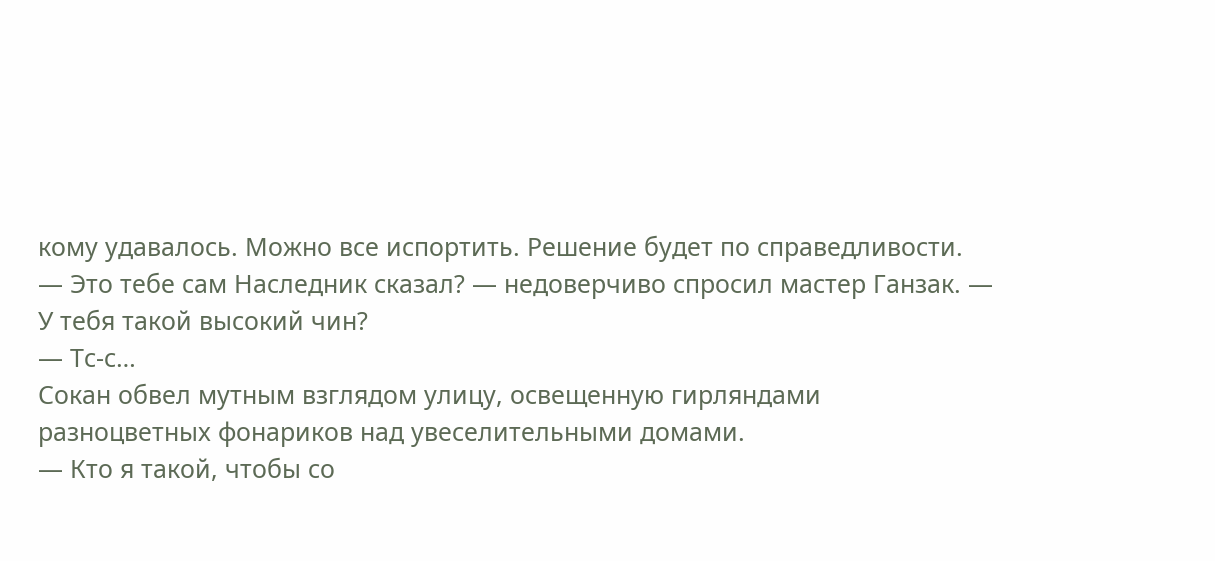кому удавалось. Можно все испортить. Решение будет по справедливости.
— Это тебе сам Наследник сказал? — недоверчиво спросил мастер Ганзак. — У тебя такой высокий чин?
— Тс-с…
Сокан обвел мутным взглядом улицу, освещенную гирляндами разноцветных фонариков над увеселительными домами.
— Кто я такой, чтобы со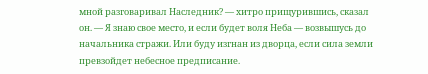мной разговаривал Наследник? — хитро прищурившись, сказал он. — Я знаю свое место, и если будет воля Неба — возвышусь до начальника стражи. Или буду изгнан из дворца, если сила земли превзойдет небесное предписание.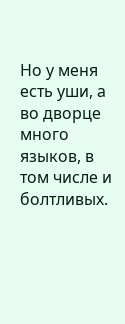Но у меня есть уши, а во дворце много языков, в том числе и болтливых.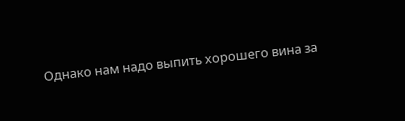Однако нам надо выпить хорошего вина за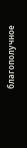благополучное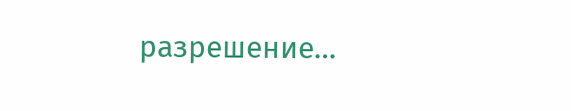разрешение…